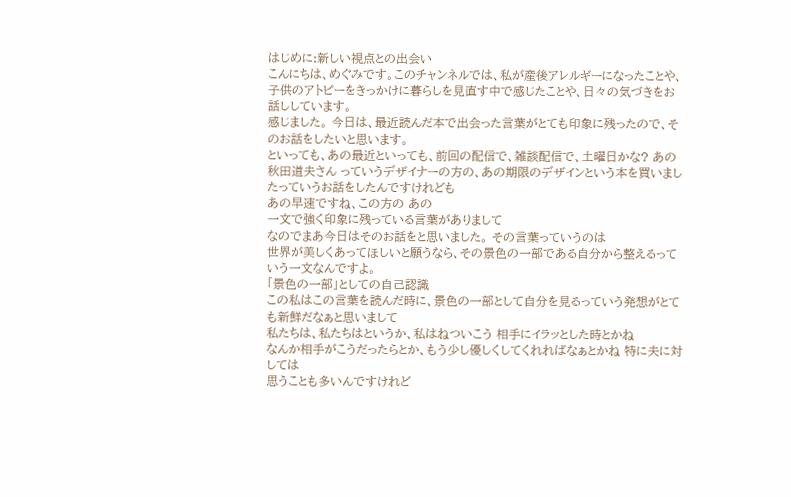はじめに:新しい視点との出会い
こんにちは、めぐみです。このチャンネルでは、私が産後アレルギーになったことや、 子供のアトピーをきっかけに暮らしを見直す中で感じたことや、日々の気づきをお話ししています。
感じました。 今日は、最近読んだ本で出会った言葉がとても印象に残ったので、そのお話をしたいと思います。
といっても、あの最近といっても、前回の配信で、雑談配信で、土曜日かな? あの
秋田道夫さん っていうデザイナーの方の、あの期限のデザインという本を買いましたっていうお話をしたんですけれども
あの早速ですね、この方の あの
一文で強く印象に残っている言葉がありまして
なのでまあ今日はそのお話をと思いました。 その言葉っていうのは
世界が美しくあってほしいと願うなら、その景色の一部である自分から整えるっていう一文なんですよ。
「景色の一部」としての自己認識
この私はこの言葉を読んだ時に、景色の一部として自分を見るっていう発想がとても新鮮だなぁと思いまして
私たちは、私たちはというか、私はねついこう 相手にイラッとした時とかね
なんか相手がこうだったらとか、もう少し優しくしてくれればなぁとかね 特に夫に対しては
思うことも多いんですけれど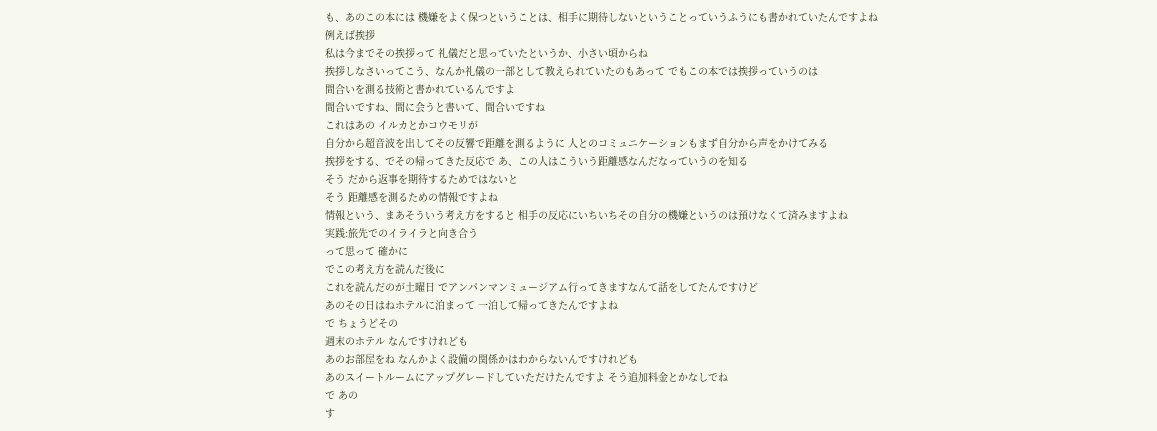も、あのこの本には 機嫌をよく保つということは、相手に期待しないということっていうふうにも書かれていたんですよね
例えば挨拶
私は今までその挨拶って 礼儀だと思っていたというか、小さい頃からね
挨拶しなさいってこう、なんか礼儀の一部として教えられていたのもあって でもこの本では挨拶っていうのは
間合いを測る技術と書かれているんですよ
間合いですね、間に会うと書いて、間合いですね
これはあの イルカとかコウモリが
自分から超音波を出してその反響で距離を測るように 人とのコミュニケーションもまず自分から声をかけてみる
挨拶をする、でその帰ってきた反応で あ、この人はこういう距離感なんだなっていうのを知る
そう だから返事を期待するためではないと
そう 距離感を測るための情報ですよね
情報という、まあそういう考え方をすると 相手の反応にいちいちその自分の機嫌というのは預けなくて済みますよね
実践:旅先でのイライラと向き合う
って思って 確かに
でこの考え方を読んだ後に
これを読んだのが土曜日 でアンパンマンミュージアム行ってきますなんて話をしてたんですけど
あのその日はねホテルに泊まって 一泊して帰ってきたんですよね
で ちょうどその
週末のホテル なんですけれども
あのお部屋をね なんかよく設備の関係かはわからないんですけれども
あのスイートルームにアップグレードしていただけたんですよ そう追加料金とかなしでね
で あの
す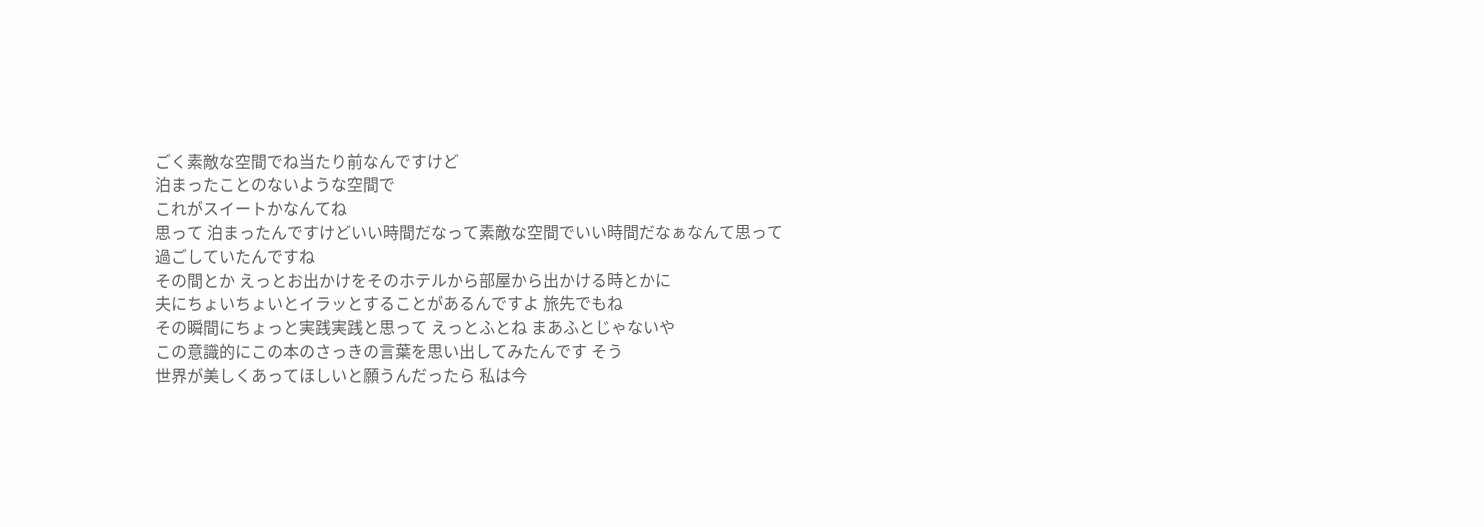ごく素敵な空間でね当たり前なんですけど
泊まったことのないような空間で
これがスイートかなんてね
思って 泊まったんですけどいい時間だなって素敵な空間でいい時間だなぁなんて思って過ごしていたんですね
その間とか えっとお出かけをそのホテルから部屋から出かける時とかに
夫にちょいちょいとイラッとすることがあるんですよ 旅先でもね
その瞬間にちょっと実践実践と思って えっとふとね まあふとじゃないや
この意識的にこの本のさっきの言葉を思い出してみたんです そう
世界が美しくあってほしいと願うんだったら 私は今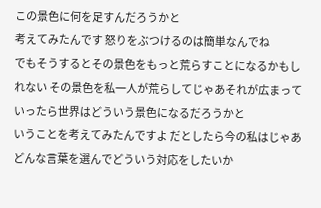この景色に何を足すんだろうかと
考えてみたんです 怒りをぶつけるのは簡単なんでね
でもそうするとその景色をもっと荒らすことになるかもしれない その景色を私一人が荒らしてじゃあそれが広まっていったら世界はどういう景色になるだろうかと
いうことを考えてみたんですよ だとしたら今の私はじゃあどんな言葉を選んでどういう対応をしたいか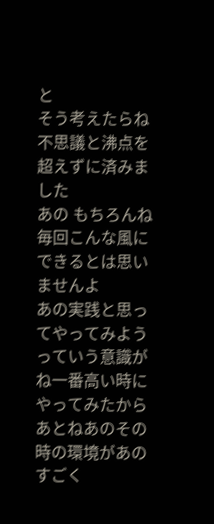と
そう考えたらね不思議と沸点を超えずに済みました
あの もちろんね毎回こんな風にできるとは思いませんよ
あの実践と思ってやってみようっていう意識がね一番高い時にやってみたから あとねあのその時の環境があのすごく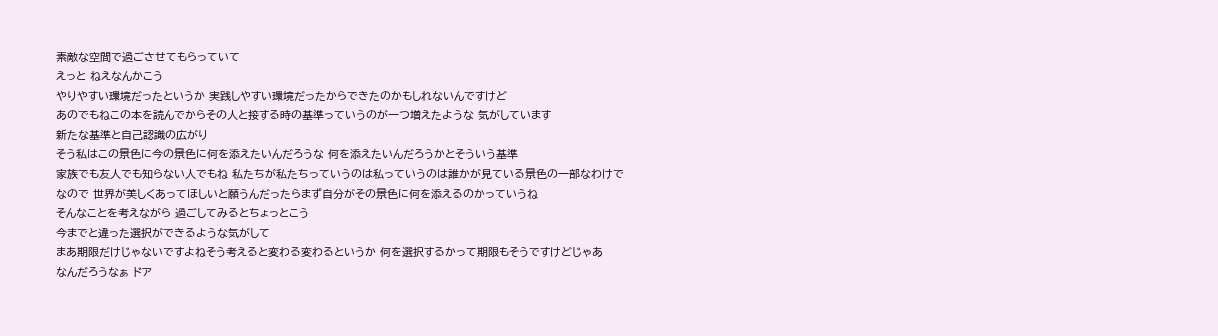素敵な空間で過ごさせてもらっていて
えっと ねえなんかこう
やりやすい環境だったというか 実践しやすい環境だったからできたのかもしれないんですけど
あのでもねこの本を読んでからその人と接する時の基準っていうのが一つ増えたような 気がしています
新たな基準と自己認識の広がり
そう私はこの景色に今の景色に何を添えたいんだろうな 何を添えたいんだろうかとそういう基準
家族でも友人でも知らない人でもね 私たちが私たちっていうのは私っていうのは誰かが見ている景色の一部なわけで
なので 世界が美しくあってほしいと願うんだったらまず自分がその景色に何を添えるのかっていうね
そんなことを考えながら 過ごしてみるとちょっとこう
今までと違った選択ができるような気がして
まあ期限だけじゃないですよねそう考えると変わる変わるというか 何を選択するかって期限もそうですけどじゃあ
なんだろうなぁ ドア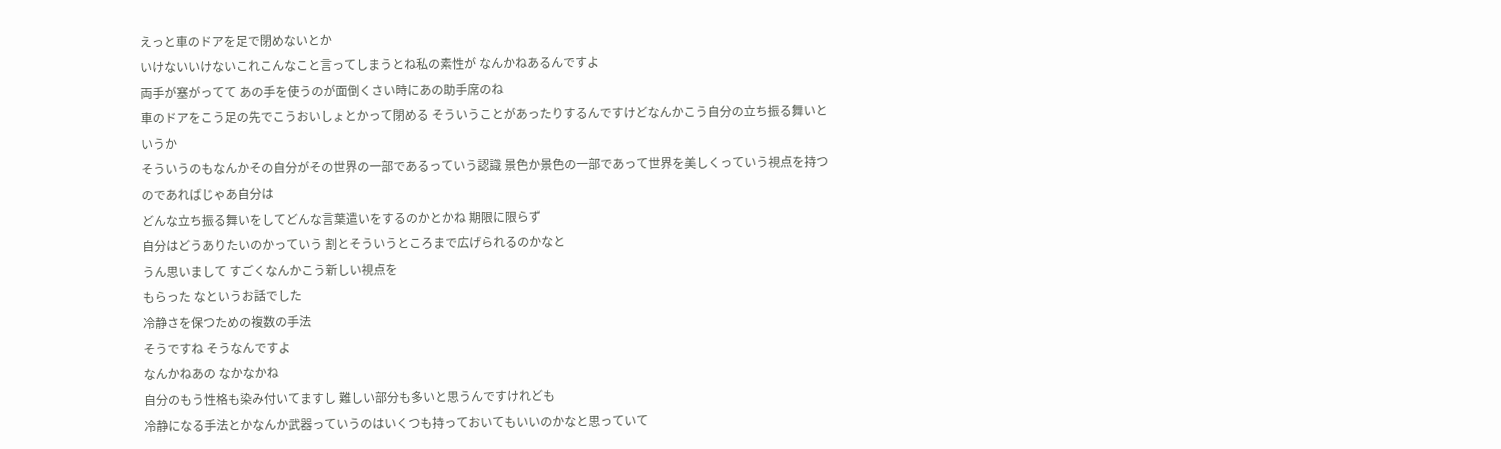えっと車のドアを足で閉めないとか
いけないいけないこれこんなこと言ってしまうとね私の素性が なんかねあるんですよ
両手が塞がってて あの手を使うのが面倒くさい時にあの助手席のね
車のドアをこう足の先でこうおいしょとかって閉める そういうことがあったりするんですけどなんかこう自分の立ち振る舞いというか
そういうのもなんかその自分がその世界の一部であるっていう認識 景色か景色の一部であって世界を美しくっていう視点を持つのであればじゃあ自分は
どんな立ち振る舞いをしてどんな言葉遣いをするのかとかね 期限に限らず
自分はどうありたいのかっていう 割とそういうところまで広げられるのかなと
うん思いまして すごくなんかこう新しい視点を
もらった なというお話でした
冷静さを保つための複数の手法
そうですね そうなんですよ
なんかねあの なかなかね
自分のもう性格も染み付いてますし 難しい部分も多いと思うんですけれども
冷静になる手法とかなんか武器っていうのはいくつも持っておいてもいいのかなと思っていて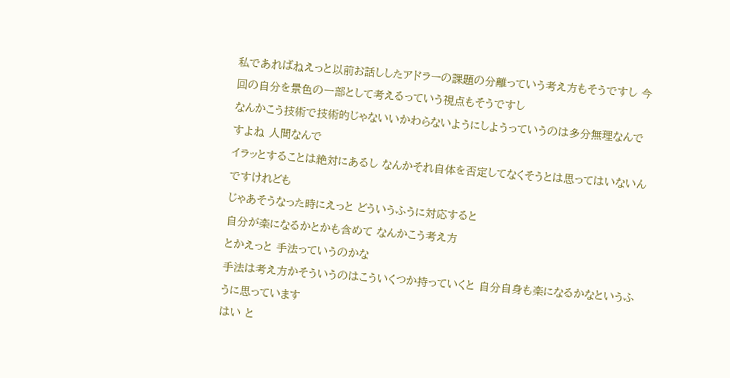私であればねえっと以前お話ししたアドラーの課題の分離っていう考え方もそうですし 今回の自分を景色の一部として考えるっていう視点もそうですし
なんかこう技術で技術的じゃないいかわらないようにしようっていうのは多分無理なんですよね 人間なんで
イラッとすることは絶対にあるし なんかそれ自体を否定してなくそうとは思ってはいないんですけれども
じゃあそうなった時にえっと どういうふうに対応すると
自分が楽になるかとかも含めて なんかこう考え方
とかえっと 手法っていうのかな
手法は考え方かそういうのはこういくつか持っていくと 自分自身も楽になるかなというふうに思っています
はい と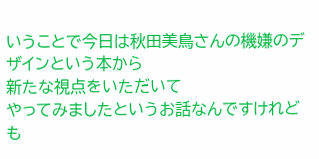いうことで今日は秋田美鳥さんの機嫌のデザインという本から
新たな視点をいただいて
やってみましたというお話なんですけれども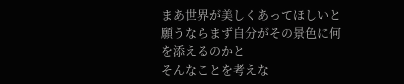まあ世界が美しくあってほしいと願うならまず自分がその景色に何を添えるのかと
そんなことを考えな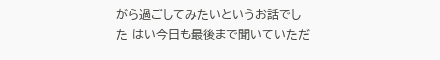がら過ごしてみたいというお話でした はい今日も最後まで聞いていただ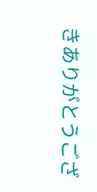きありがとうござ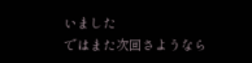いました
ではまた次回さようなら